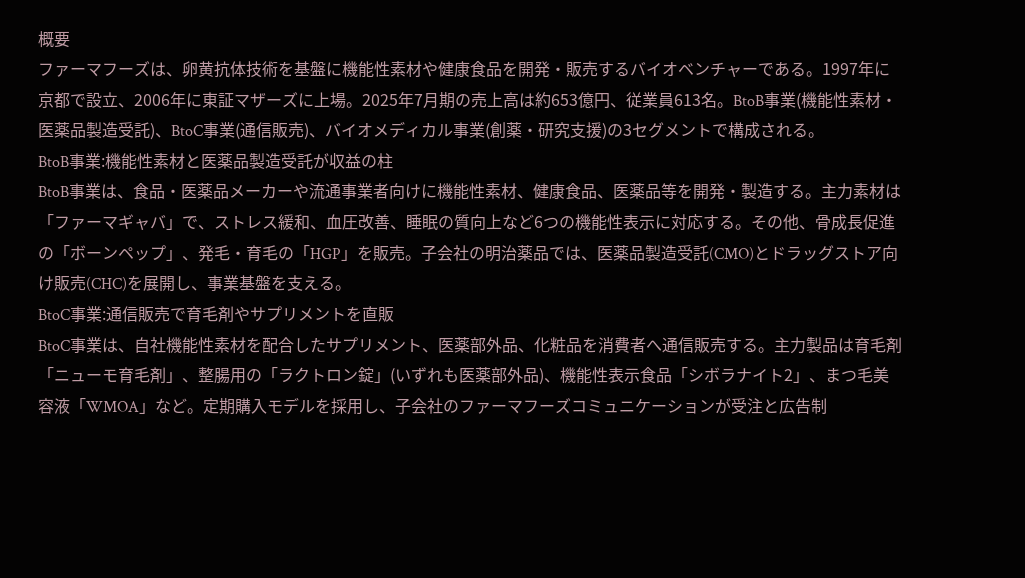概要
ファーマフーズは、卵黄抗体技術を基盤に機能性素材や健康食品を開発・販売するバイオベンチャーである。1997年に京都で設立、2006年に東証マザーズに上場。2025年7月期の売上高は約653億円、従業員613名。BtoB事業(機能性素材・医薬品製造受託)、BtoC事業(通信販売)、バイオメディカル事業(創薬・研究支援)の3セグメントで構成される。
BtoB事業:機能性素材と医薬品製造受託が収益の柱
BtoB事業は、食品・医薬品メーカーや流通事業者向けに機能性素材、健康食品、医薬品等を開発・製造する。主力素材は「ファーマギャバ」で、ストレス緩和、血圧改善、睡眠の質向上など6つの機能性表示に対応する。その他、骨成長促進の「ボーンペップ」、発毛・育毛の「HGP」を販売。子会社の明治薬品では、医薬品製造受託(CMO)とドラッグストア向け販売(CHC)を展開し、事業基盤を支える。
BtoC事業:通信販売で育毛剤やサプリメントを直販
BtoC事業は、自社機能性素材を配合したサプリメント、医薬部外品、化粧品を消費者へ通信販売する。主力製品は育毛剤「ニューモ育毛剤」、整腸用の「ラクトロン錠」(いずれも医薬部外品)、機能性表示食品「シボラナイト2」、まつ毛美容液「WMOA」など。定期購入モデルを採用し、子会社のファーマフーズコミュニケーションが受注と広告制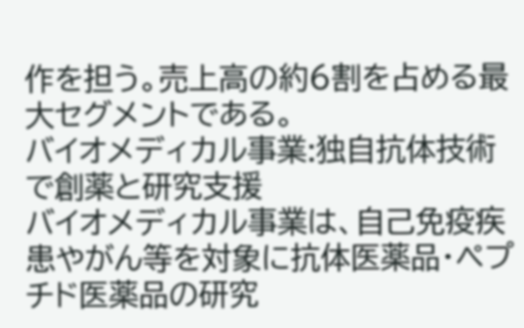作を担う。売上高の約6割を占める最大セグメントである。
バイオメディカル事業:独自抗体技術で創薬と研究支援
バイオメディカル事業は、自己免疫疾患やがん等を対象に抗体医薬品・ペプチド医薬品の研究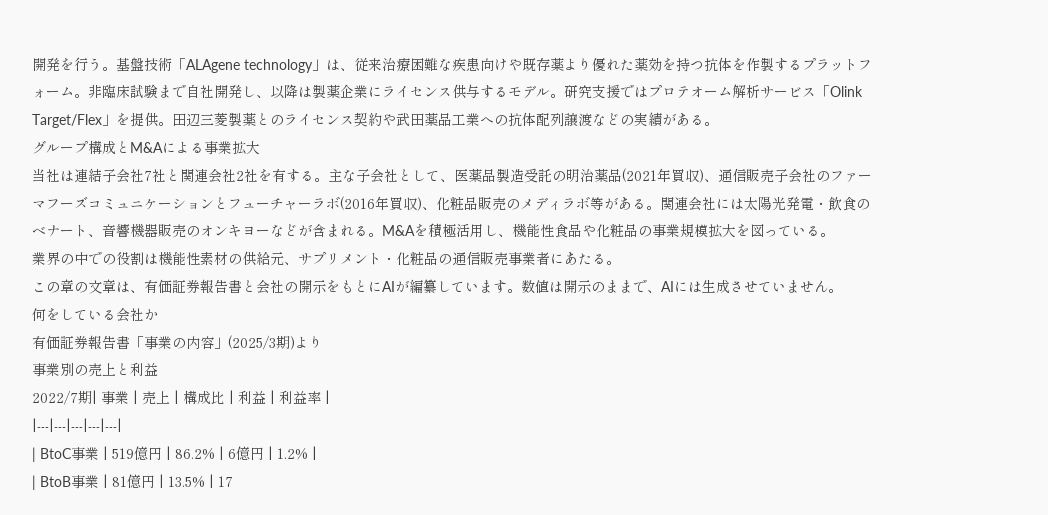開発を行う。基盤技術「ALAgene technology」は、従来治療困難な疾患向けや既存薬より優れた薬効を持つ抗体を作製するプラットフォーム。非臨床試験まで自社開発し、以降は製薬企業にライセンス供与するモデル。研究支援ではプロテオーム解析サービス「Olink Target/Flex」を提供。田辺三菱製薬とのライセンス契約や武田薬品工業への抗体配列譲渡などの実績がある。
グループ構成とM&Aによる事業拡大
当社は連結子会社7社と関連会社2社を有する。主な子会社として、医薬品製造受託の明治薬品(2021年買収)、通信販売子会社のファーマフーズコミュニケーションとフューチャーラボ(2016年買収)、化粧品販売のメディラボ等がある。関連会社には太陽光発電・飲食のベナート、音響機器販売のオンキヨーなどが含まれる。M&Aを積極活用し、機能性食品や化粧品の事業規模拡大を図っている。
業界の中での役割は機能性素材の供給元、サプリメント・化粧品の通信販売事業者にあたる。
この章の文章は、有価証券報告書と会社の開示をもとにAIが編纂しています。数値は開示のままで、AIには生成させていません。
何をしている会社か
有価証券報告書「事業の内容」(2025/3期)より
事業別の売上と利益
2022/7期| 事業 | 売上 | 構成比 | 利益 | 利益率 |
|---|---|---|---|---|
| BtoC事業 | 519億円 | 86.2% | 6億円 | 1.2% |
| BtoB事業 | 81億円 | 13.5% | 17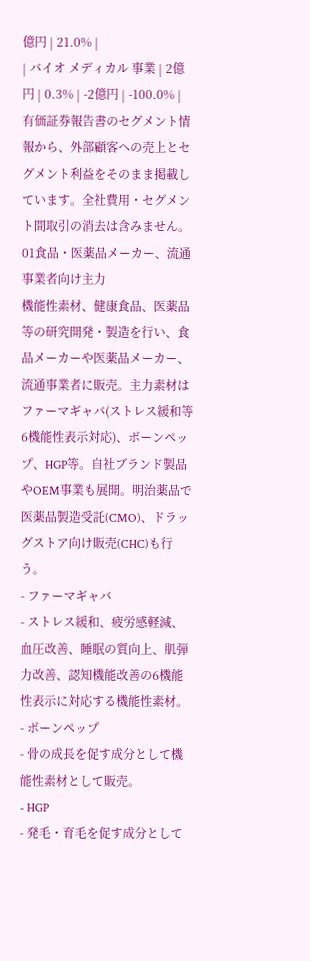億円 | 21.0% |
| バイオ メディカル 事業 | 2億円 | 0.3% | -2億円 | -100.0% |
有価証券報告書のセグメント情報から、外部顧客への売上とセグメント利益をそのまま掲載しています。全社費用・セグメント間取引の消去は含みません。
01食品・医薬品メーカー、流通事業者向け主力
機能性素材、健康食品、医薬品等の研究開発・製造を行い、食品メーカーや医薬品メーカー、流通事業者に販売。主力素材はファーマギャバ(ストレス緩和等6機能性表示対応)、ボーンペップ、HGP等。自社ブランド製品やOEM事業も展開。明治薬品で医薬品製造受託(CMO)、ドラッグストア向け販売(CHC)も行う。
- ファーマギャバ
- ストレス緩和、疲労感軽減、血圧改善、睡眠の質向上、肌弾力改善、認知機能改善の6機能性表示に対応する機能性素材。
- ボーンペップ
- 骨の成長を促す成分として機能性素材として販売。
- HGP
- 発毛・育毛を促す成分として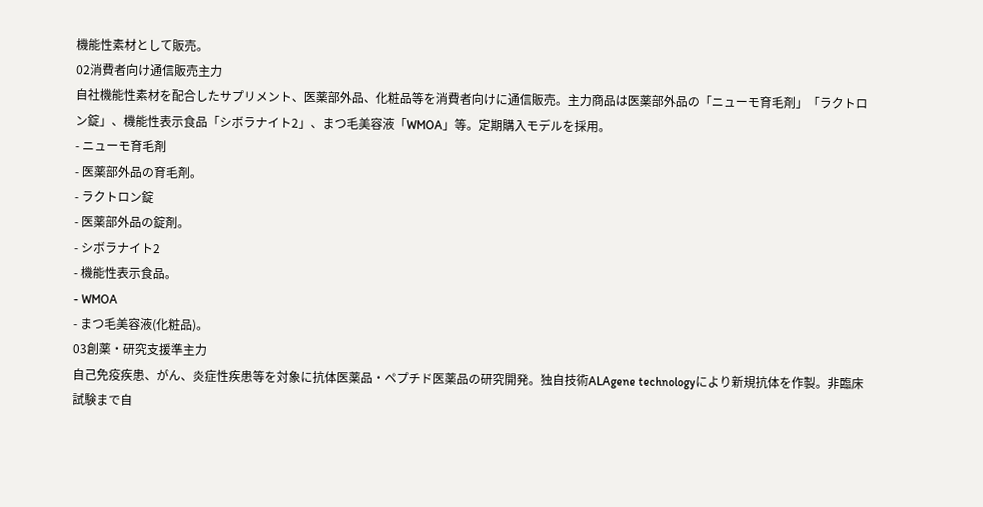機能性素材として販売。
02消費者向け通信販売主力
自社機能性素材を配合したサプリメント、医薬部外品、化粧品等を消費者向けに通信販売。主力商品は医薬部外品の「ニューモ育毛剤」「ラクトロン錠」、機能性表示食品「シボラナイト2」、まつ毛美容液「WMOA」等。定期購入モデルを採用。
- ニューモ育毛剤
- 医薬部外品の育毛剤。
- ラクトロン錠
- 医薬部外品の錠剤。
- シボラナイト2
- 機能性表示食品。
- WMOA
- まつ毛美容液(化粧品)。
03創薬・研究支援準主力
自己免疫疾患、がん、炎症性疾患等を対象に抗体医薬品・ペプチド医薬品の研究開発。独自技術ALAgene technologyにより新規抗体を作製。非臨床試験まで自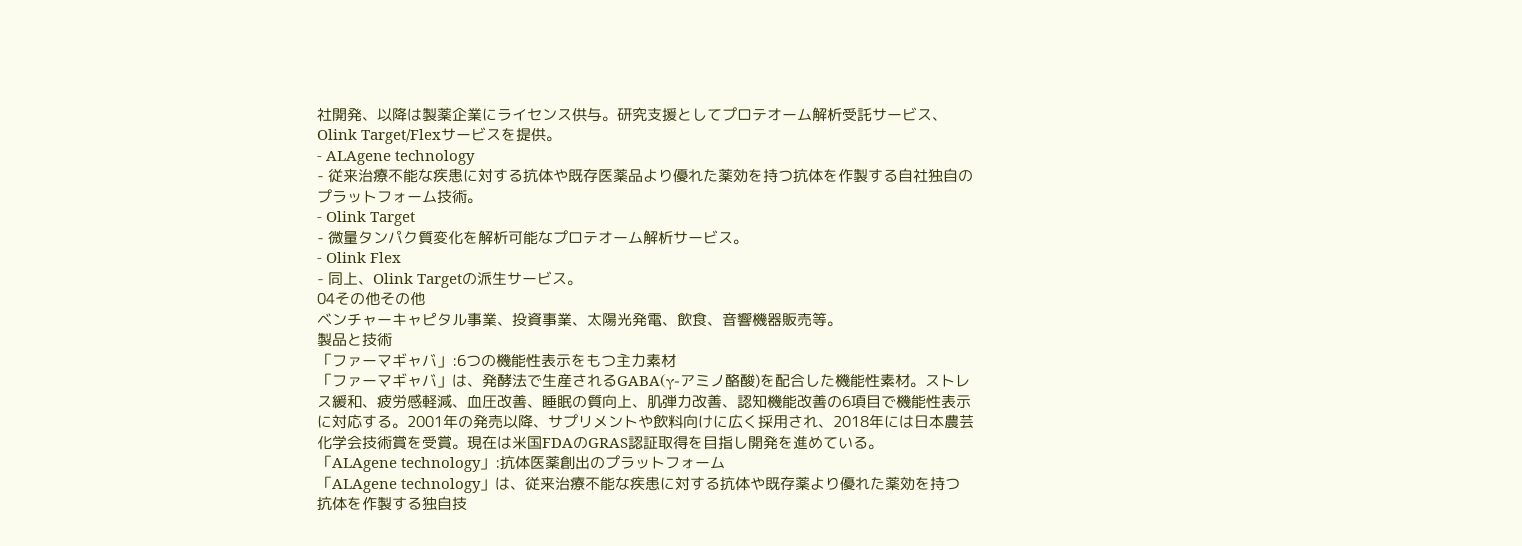社開発、以降は製薬企業にライセンス供与。研究支援としてプロテオーム解析受託サービス、Olink Target/Flexサービスを提供。
- ALAgene technology
- 従来治療不能な疾患に対する抗体や既存医薬品より優れた薬効を持つ抗体を作製する自社独自のプラットフォーム技術。
- Olink Target
- 微量タンパク質変化を解析可能なプロテオーム解析サービス。
- Olink Flex
- 同上、Olink Targetの派生サービス。
04その他その他
ベンチャーキャピタル事業、投資事業、太陽光発電、飲食、音響機器販売等。
製品と技術
「ファーマギャバ」:6つの機能性表示をもつ主力素材
「ファーマギャバ」は、発酵法で生産されるGABA(γ-アミノ酪酸)を配合した機能性素材。ストレス緩和、疲労感軽減、血圧改善、睡眠の質向上、肌弾力改善、認知機能改善の6項目で機能性表示に対応する。2001年の発売以降、サプリメントや飲料向けに広く採用され、2018年には日本農芸化学会技術賞を受賞。現在は米国FDAのGRAS認証取得を目指し開発を進めている。
「ALAgene technology」:抗体医薬創出のプラットフォーム
「ALAgene technology」は、従来治療不能な疾患に対する抗体や既存薬より優れた薬効を持つ抗体を作製する独自技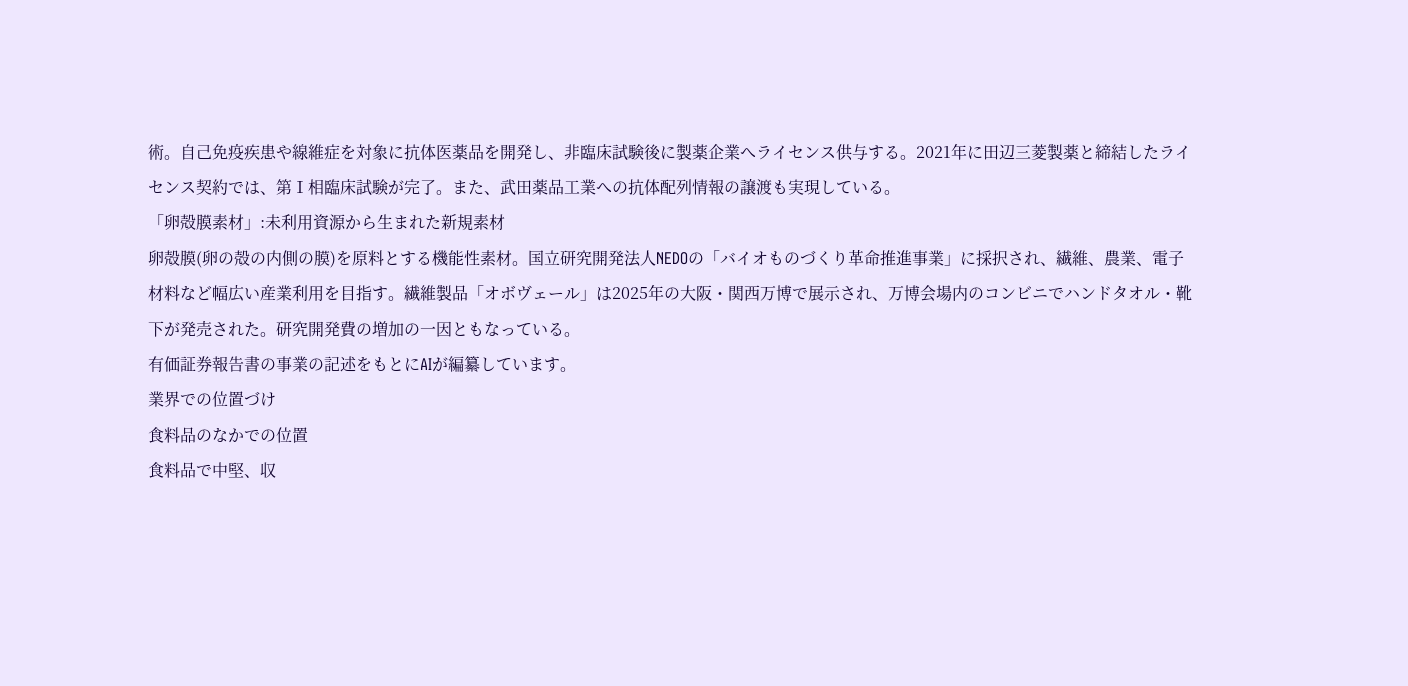術。自己免疫疾患や線維症を対象に抗体医薬品を開発し、非臨床試験後に製薬企業へライセンス供与する。2021年に田辺三菱製薬と締結したライセンス契約では、第Ⅰ相臨床試験が完了。また、武田薬品工業への抗体配列情報の譲渡も実現している。
「卵殻膜素材」:未利用資源から生まれた新規素材
卵殻膜(卵の殻の内側の膜)を原料とする機能性素材。国立研究開発法人NEDOの「バイオものづくり革命推進事業」に採択され、繊維、農業、電子材料など幅広い産業利用を目指す。繊維製品「オボヴェール」は2025年の大阪・関西万博で展示され、万博会場内のコンビニでハンドタオル・靴下が発売された。研究開発費の増加の一因ともなっている。
有価証券報告書の事業の記述をもとにAIが編纂しています。
業界での位置づけ
食料品のなかでの位置
食料品で中堅、収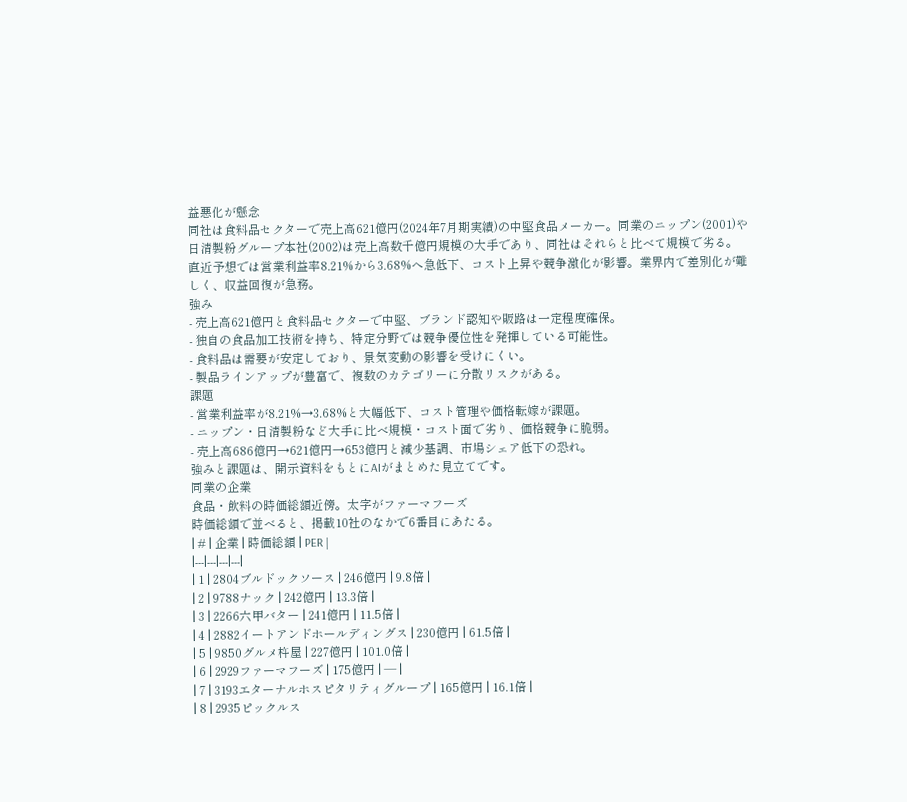益悪化が懸念
同社は食料品セクターで売上高621億円(2024年7月期実績)の中堅食品メーカー。同業のニップン(2001)や日清製粉グループ本社(2002)は売上高数千億円規模の大手であり、同社はそれらと比べて規模で劣る。直近予想では営業利益率8.21%から3.68%へ急低下、コスト上昇や競争激化が影響。業界内で差別化が難しく、収益回復が急務。
強み
- 売上高621億円と食料品セクターで中堅、ブランド認知や販路は一定程度確保。
- 独自の食品加工技術を持ち、特定分野では競争優位性を発揮している可能性。
- 食料品は需要が安定しており、景気変動の影響を受けにくい。
- 製品ラインアップが豊富で、複数のカテゴリーに分散リスクがある。
課題
- 営業利益率が8.21%→3.68%と大幅低下、コスト管理や価格転嫁が課題。
- ニップン・日清製粉など大手に比べ規模・コスト面で劣り、価格競争に脆弱。
- 売上高686億円→621億円→653億円と減少基調、市場シェア低下の恐れ。
強みと課題は、開示資料をもとにAIがまとめた見立てです。
同業の企業
食品・飲料の時価総額近傍。太字がファーマフーズ
時価総額で並べると、掲載10社のなかで6番目にあたる。
| # | 企業 | 時価総額 | PER |
|---|---|---|---|
| 1 | 2804ブルドックソース | 246億円 | 9.8倍 |
| 2 | 9788ナック | 242億円 | 13.3倍 |
| 3 | 2266六甲バター | 241億円 | 11.5倍 |
| 4 | 2882イートアンドホールディングス | 230億円 | 61.5倍 |
| 5 | 9850グルメ杵屋 | 227億円 | 101.0倍 |
| 6 | 2929ファーマフーズ | 175億円 | — |
| 7 | 3193エターナルホスピタリティグループ | 165億円 | 16.1倍 |
| 8 | 2935ピックルス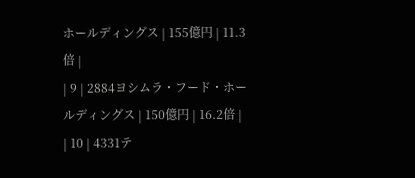ホールディングス | 155億円 | 11.3倍 |
| 9 | 2884ヨシムラ・フード・ホールディングス | 150億円 | 16.2倍 |
| 10 | 4331テ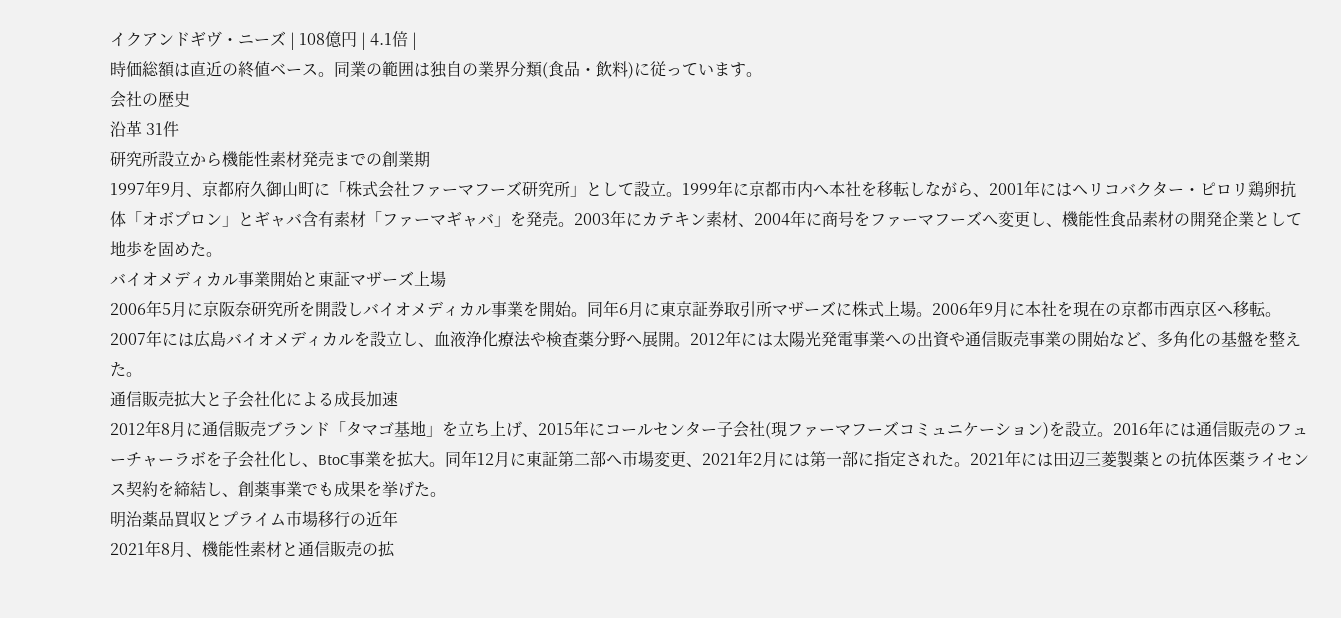イクアンドギヴ・ニーズ | 108億円 | 4.1倍 |
時価総額は直近の終値ベース。同業の範囲は独自の業界分類(食品・飲料)に従っています。
会社の歴史
沿革 31件
研究所設立から機能性素材発売までの創業期
1997年9月、京都府久御山町に「株式会社ファーマフーズ研究所」として設立。1999年に京都市内へ本社を移転しながら、2001年にはヘリコバクター・ピロリ鶏卵抗体「オボプロン」とギャバ含有素材「ファーマギャバ」を発売。2003年にカテキン素材、2004年に商号をファーマフーズへ変更し、機能性食品素材の開発企業として地歩を固めた。
バイオメディカル事業開始と東証マザーズ上場
2006年5月に京阪奈研究所を開設しバイオメディカル事業を開始。同年6月に東京証券取引所マザーズに株式上場。2006年9月に本社を現在の京都市西京区へ移転。2007年には広島バイオメディカルを設立し、血液浄化療法や検査薬分野へ展開。2012年には太陽光発電事業への出資や通信販売事業の開始など、多角化の基盤を整えた。
通信販売拡大と子会社化による成長加速
2012年8月に通信販売ブランド「タマゴ基地」を立ち上げ、2015年にコールセンター子会社(現ファーマフーズコミュニケーション)を設立。2016年には通信販売のフューチャーラボを子会社化し、BtoC事業を拡大。同年12月に東証第二部へ市場変更、2021年2月には第一部に指定された。2021年には田辺三菱製薬との抗体医薬ライセンス契約を締結し、創薬事業でも成果を挙げた。
明治薬品買収とプライム市場移行の近年
2021年8月、機能性素材と通信販売の拡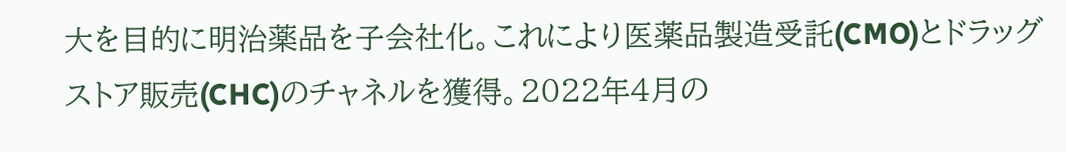大を目的に明治薬品を子会社化。これにより医薬品製造受託(CMO)とドラッグストア販売(CHC)のチャネルを獲得。2022年4月の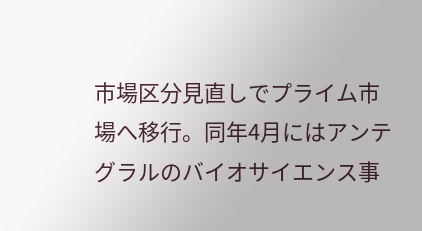市場区分見直しでプライム市場へ移行。同年4月にはアンテグラルのバイオサイエンス事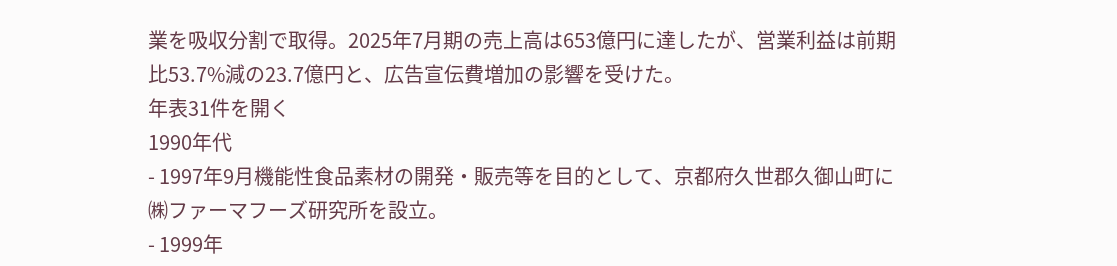業を吸収分割で取得。2025年7月期の売上高は653億円に達したが、営業利益は前期比53.7%減の23.7億円と、広告宣伝費増加の影響を受けた。
年表31件を開く
1990年代
- 1997年9月機能性食品素材の開発・販売等を目的として、京都府久世郡久御山町に㈱ファーマフーズ研究所を設立。
- 1999年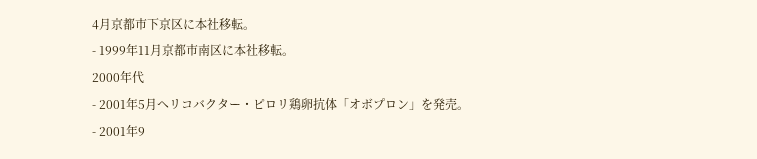4月京都市下京区に本社移転。
- 1999年11月京都市南区に本社移転。
2000年代
- 2001年5月へリコバクター・ピロリ鶏卵抗体「オボプロン」を発売。
- 2001年9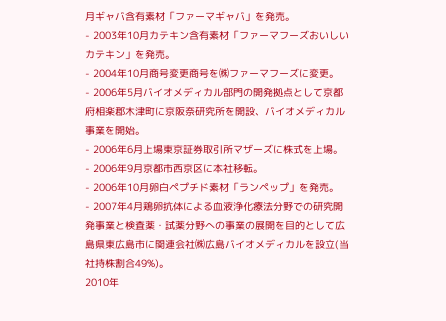月ギャバ含有素材「ファーマギャバ」を発売。
- 2003年10月カテキン含有素材「ファーマフーズおいしいカテキン」を発売。
- 2004年10月商号変更商号を㈱ファーマフーズに変更。
- 2006年5月バイオメディカル部門の開発拠点として京都府相楽郡木津町に京阪奈研究所を開設、バイオメディカル事業を開始。
- 2006年6月上場東京証券取引所マザーズに株式を上場。
- 2006年9月京都市西京区に本社移転。
- 2006年10月卵白ペプチド素材「ランペップ」を発売。
- 2007年4月鶏卵抗体による血液浄化療法分野での研究開発事業と検査薬・試薬分野への事業の展開を目的として広島県東広島市に関連会社㈱広島バイオメディカルを設立(当社持株割合49%)。
2010年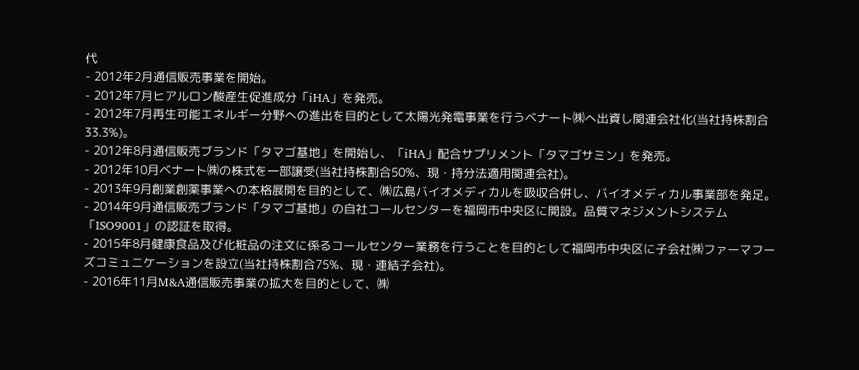代
- 2012年2月通信販売事業を開始。
- 2012年7月ヒアルロン酸産生促進成分「iHA」を発売。
- 2012年7月再生可能エネルギー分野への進出を目的として太陽光発電事業を行うベナート㈱へ出資し関連会社化(当社持株割合33.3%)。
- 2012年8月通信販売ブランド「タマゴ基地」を開始し、「iHA」配合サプリメント「タマゴサミン」を発売。
- 2012年10月ベナート㈱の株式を一部譲受(当社持株割合50%、現・持分法適用関連会社)。
- 2013年9月創業創薬事業への本格展開を目的として、㈱広島バイオメディカルを吸収合併し、バイオメディカル事業部を発足。
- 2014年9月通信販売ブランド「タマゴ基地」の自社コールセンターを福岡市中央区に開設。品質マネジメントシステム「ISO9001」の認証を取得。
- 2015年8月健康食品及び化粧品の注文に係るコールセンター業務を行うことを目的として福岡市中央区に子会社㈱ファーマフーズコミュニケーションを設立(当社持株割合75%、現・連結子会社)。
- 2016年11月M&A通信販売事業の拡大を目的として、㈱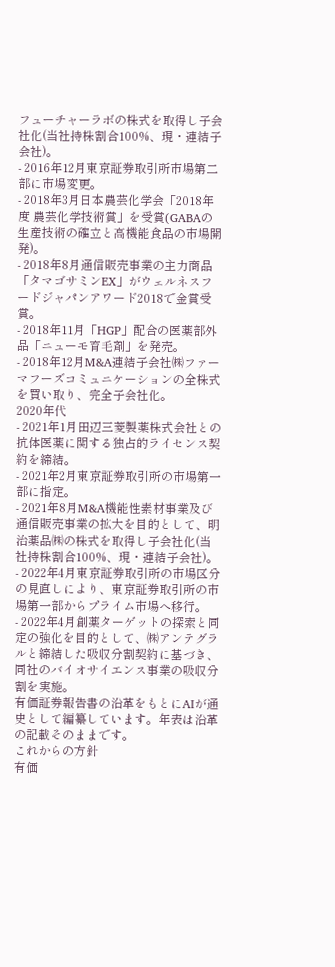フューチャーラボの株式を取得し子会社化(当社持株割合100%、現・連結子会社)。
- 2016年12月東京証券取引所市場第二部に市場変更。
- 2018年3月日本農芸化学会「2018年度 農芸化学技術賞」を受賞(GABAの生産技術の確立と高機能食品の市場開発)。
- 2018年8月通信販売事業の主力商品「タマゴサミンEX」がウェルネスフードジャパンアワード2018で金賞受賞。
- 2018年11月「HGP」配合の医薬部外品「ニューモ育毛剤」を発売。
- 2018年12月M&A連結子会社㈱ファーマフーズコミュニケーションの全株式を買い取り、完全子会社化。
2020年代
- 2021年1月田辺三菱製薬株式会社との抗体医薬に関する独占的ライセンス契約を締結。
- 2021年2月東京証券取引所の市場第一部に指定。
- 2021年8月M&A機能性素材事業及び通信販売事業の拡大を目的として、明治薬品㈱の株式を取得し子会社化(当社持株割合100%、現・連結子会社)。
- 2022年4月東京証券取引所の市場区分の見直しにより、東京証券取引所の市場第一部からプライム市場へ移行。
- 2022年4月創薬ターゲットの探索と同定の強化を目的として、㈱アンテグラルと締結した吸収分割契約に基づき、同社のバイオサイエンス事業の吸収分割を実施。
有価証券報告書の沿革をもとにAIが通史として編纂しています。年表は沿革の記載そのままです。
これからの方針
有価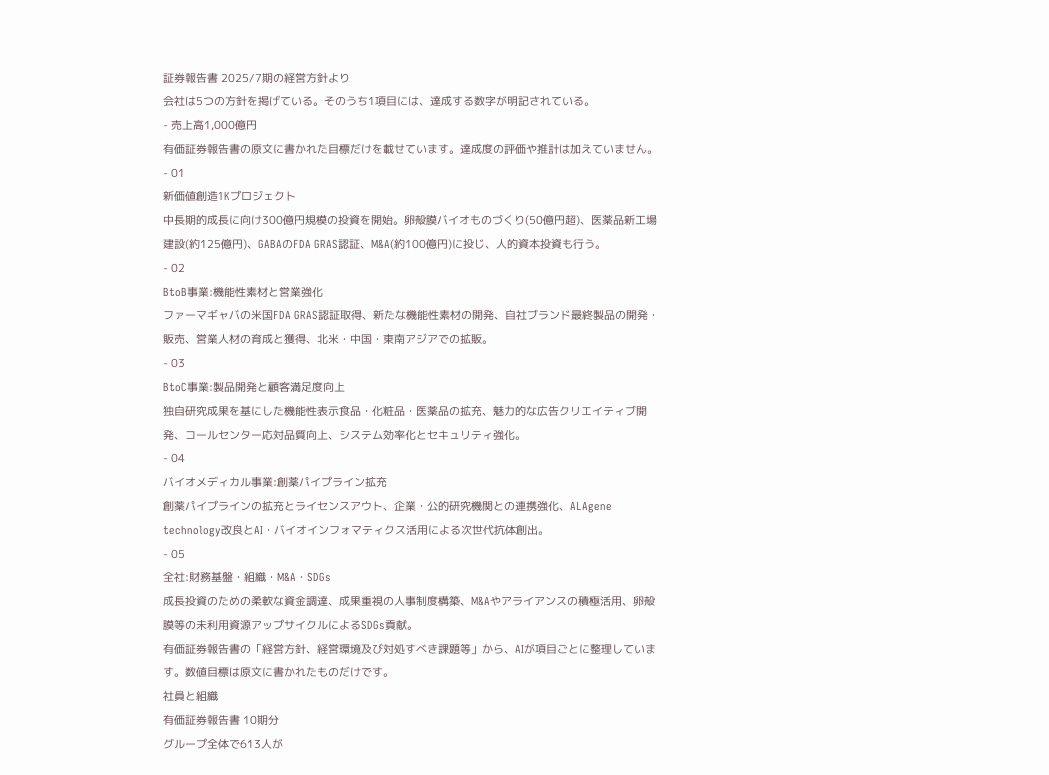証券報告書 2025/7期の経営方針より
会社は5つの方針を掲げている。そのうち1項目には、達成する数字が明記されている。
- 売上高1,000億円
有価証券報告書の原文に書かれた目標だけを載せています。達成度の評価や推計は加えていません。
- 01
新価値創造1Kプロジェクト
中長期的成長に向け300億円規模の投資を開始。卵殻膜バイオものづくり(50億円超)、医薬品新工場建設(約125億円)、GABAのFDA GRAS認証、M&A(約100億円)に投じ、人的資本投資も行う。
- 02
BtoB事業:機能性素材と営業強化
ファーマギャバの米国FDA GRAS認証取得、新たな機能性素材の開発、自社ブランド最終製品の開発・販売、営業人材の育成と獲得、北米・中国・東南アジアでの拡販。
- 03
BtoC事業:製品開発と顧客満足度向上
独自研究成果を基にした機能性表示食品・化粧品・医薬品の拡充、魅力的な広告クリエイティブ開発、コールセンター応対品質向上、システム効率化とセキュリティ強化。
- 04
バイオメディカル事業:創薬パイプライン拡充
創薬パイプラインの拡充とライセンスアウト、企業・公的研究機関との連携強化、ALAgene technology改良とAI・バイオインフォマティクス活用による次世代抗体創出。
- 05
全社:財務基盤・組織・M&A・SDGs
成長投資のための柔軟な資金調達、成果重視の人事制度構築、M&Aやアライアンスの積極活用、卵殻膜等の未利用資源アップサイクルによるSDGs貢献。
有価証券報告書の「経営方針、経営環境及び対処すべき課題等」から、AIが項目ごとに整理しています。数値目標は原文に書かれたものだけです。
社員と組織
有価証券報告書 10期分
グループ全体で613人が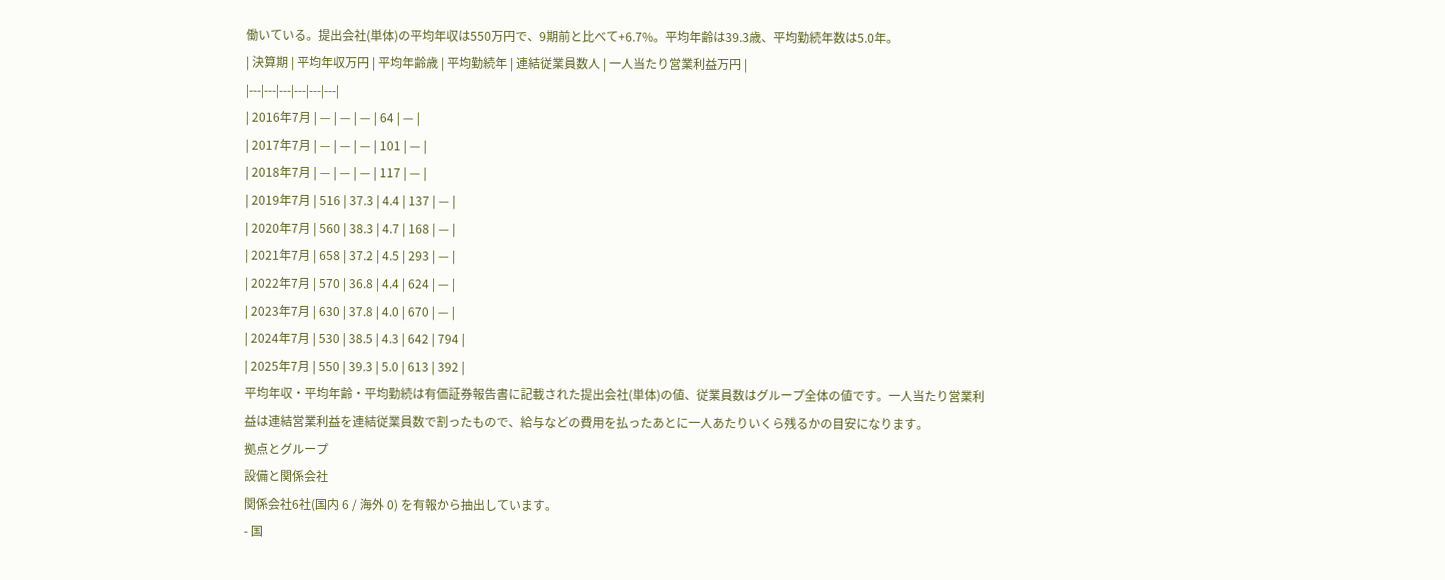働いている。提出会社(単体)の平均年収は550万円で、9期前と比べて+6.7%。平均年齢は39.3歳、平均勤続年数は5.0年。
| 決算期 | 平均年収万円 | 平均年齢歳 | 平均勤続年 | 連結従業員数人 | 一人当たり営業利益万円 |
|---|---|---|---|---|---|
| 2016年7月 | — | — | — | 64 | — |
| 2017年7月 | — | — | — | 101 | — |
| 2018年7月 | — | — | — | 117 | — |
| 2019年7月 | 516 | 37.3 | 4.4 | 137 | — |
| 2020年7月 | 560 | 38.3 | 4.7 | 168 | — |
| 2021年7月 | 658 | 37.2 | 4.5 | 293 | — |
| 2022年7月 | 570 | 36.8 | 4.4 | 624 | — |
| 2023年7月 | 630 | 37.8 | 4.0 | 670 | — |
| 2024年7月 | 530 | 38.5 | 4.3 | 642 | 794 |
| 2025年7月 | 550 | 39.3 | 5.0 | 613 | 392 |
平均年収・平均年齢・平均勤続は有価証券報告書に記載された提出会社(単体)の値、従業員数はグループ全体の値です。一人当たり営業利益は連結営業利益を連結従業員数で割ったもので、給与などの費用を払ったあとに一人あたりいくら残るかの目安になります。
拠点とグループ
設備と関係会社
関係会社6社(国内 6 / 海外 0) を有報から抽出しています。
- 国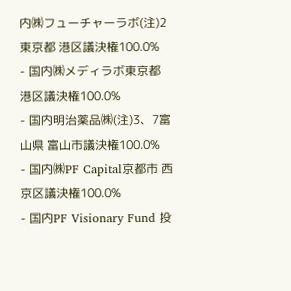内㈱フューチャーラボ(注)2東京都 港区議決権100.0%
- 国内㈱メディラボ東京都 港区議決権100.0%
- 国内明治薬品㈱(注)3、7富山県 富山市議決権100.0%
- 国内㈱PF Capital京都市 西京区議決権100.0%
- 国内PF Visionary Fund 投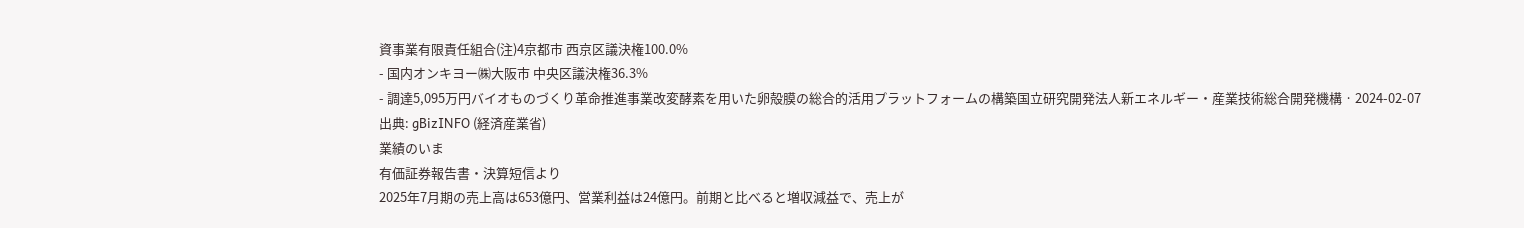資事業有限責任組合(注)4京都市 西京区議決権100.0%
- 国内オンキヨー㈱大阪市 中央区議決権36.3%
- 調達5,095万円バイオものづくり革命推進事業改変酵素を用いた卵殻膜の総合的活用プラットフォームの構築国立研究開発法人新エネルギー・産業技術総合開発機構 · 2024-02-07
出典: gBizINFO (経済産業省)
業績のいま
有価証券報告書・決算短信より
2025年7月期の売上高は653億円、営業利益は24億円。前期と比べると増収減益で、売上が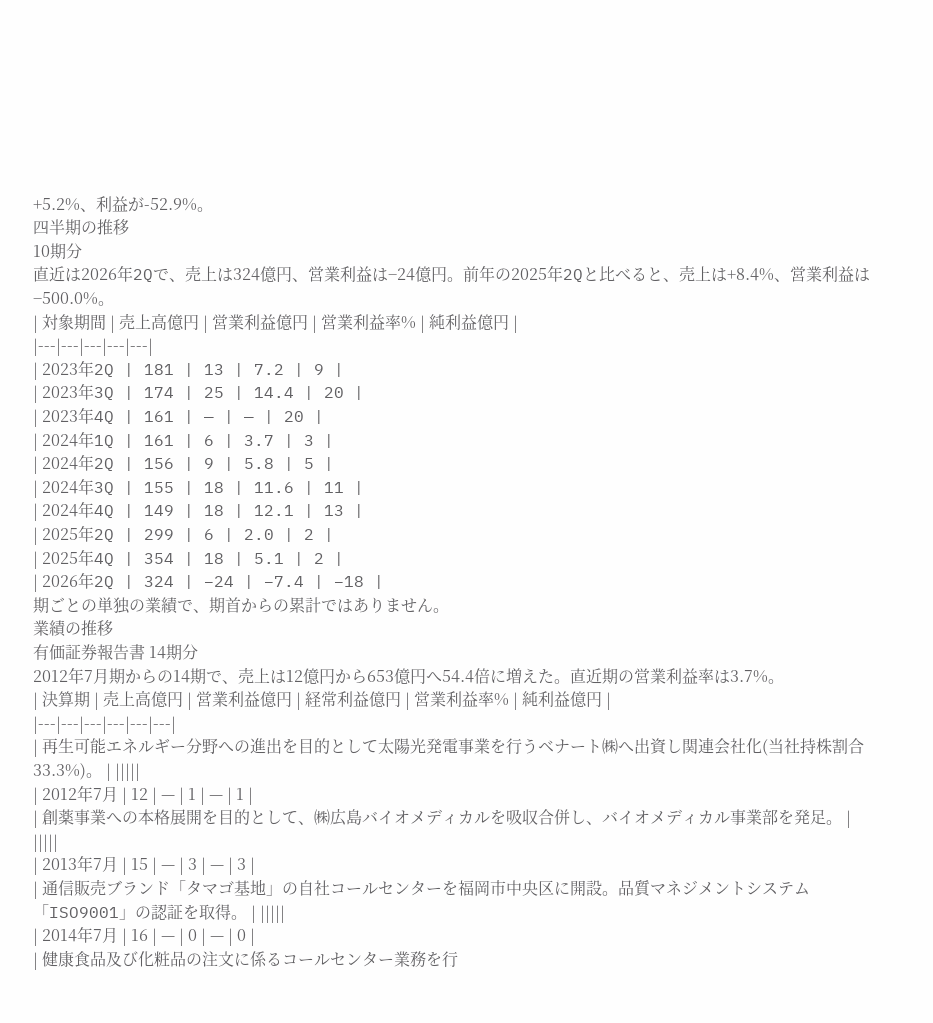+5.2%、利益が-52.9%。
四半期の推移
10期分
直近は2026年2Qで、売上は324億円、営業利益は−24億円。前年の2025年2Qと比べると、売上は+8.4%、営業利益は−500.0%。
| 対象期間 | 売上高億円 | 営業利益億円 | 営業利益率% | 純利益億円 |
|---|---|---|---|---|
| 2023年2Q | 181 | 13 | 7.2 | 9 |
| 2023年3Q | 174 | 25 | 14.4 | 20 |
| 2023年4Q | 161 | — | — | 20 |
| 2024年1Q | 161 | 6 | 3.7 | 3 |
| 2024年2Q | 156 | 9 | 5.8 | 5 |
| 2024年3Q | 155 | 18 | 11.6 | 11 |
| 2024年4Q | 149 | 18 | 12.1 | 13 |
| 2025年2Q | 299 | 6 | 2.0 | 2 |
| 2025年4Q | 354 | 18 | 5.1 | 2 |
| 2026年2Q | 324 | −24 | −7.4 | −18 |
期ごとの単独の業績で、期首からの累計ではありません。
業績の推移
有価証券報告書 14期分
2012年7月期からの14期で、売上は12億円から653億円へ54.4倍に増えた。直近期の営業利益率は3.7%。
| 決算期 | 売上高億円 | 営業利益億円 | 経常利益億円 | 営業利益率% | 純利益億円 |
|---|---|---|---|---|---|
| 再生可能エネルギー分野への進出を目的として太陽光発電事業を行うベナート㈱へ出資し関連会社化(当社持株割合33.3%)。 | |||||
| 2012年7月 | 12 | — | 1 | — | 1 |
| 創薬事業への本格展開を目的として、㈱広島バイオメディカルを吸収合併し、バイオメディカル事業部を発足。 | |||||
| 2013年7月 | 15 | — | 3 | — | 3 |
| 通信販売ブランド「タマゴ基地」の自社コールセンターを福岡市中央区に開設。品質マネジメントシステム「ISO9001」の認証を取得。 | |||||
| 2014年7月 | 16 | — | 0 | — | 0 |
| 健康食品及び化粧品の注文に係るコールセンター業務を行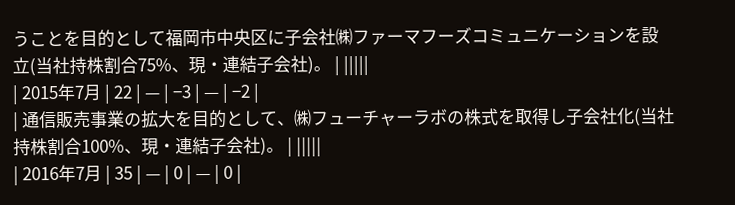うことを目的として福岡市中央区に子会社㈱ファーマフーズコミュニケーションを設立(当社持株割合75%、現・連結子会社)。 | |||||
| 2015年7月 | 22 | — | −3 | — | −2 |
| 通信販売事業の拡大を目的として、㈱フューチャーラボの株式を取得し子会社化(当社持株割合100%、現・連結子会社)。 | |||||
| 2016年7月 | 35 | — | 0 | — | 0 |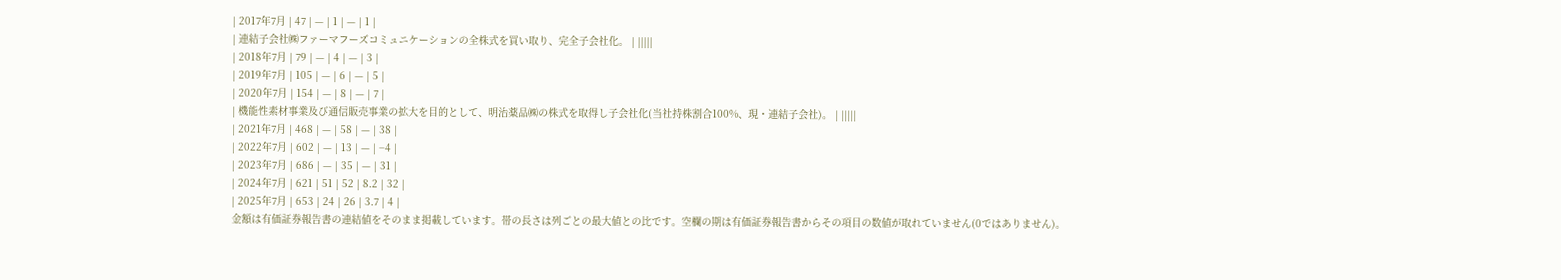| 2017年7月 | 47 | — | 1 | — | 1 |
| 連結子会社㈱ファーマフーズコミュニケーションの全株式を買い取り、完全子会社化。 | |||||
| 2018年7月 | 79 | — | 4 | — | 3 |
| 2019年7月 | 105 | — | 6 | — | 5 |
| 2020年7月 | 154 | — | 8 | — | 7 |
| 機能性素材事業及び通信販売事業の拡大を目的として、明治薬品㈱の株式を取得し子会社化(当社持株割合100%、現・連結子会社)。 | |||||
| 2021年7月 | 468 | — | 58 | — | 38 |
| 2022年7月 | 602 | — | 13 | — | −4 |
| 2023年7月 | 686 | — | 35 | — | 31 |
| 2024年7月 | 621 | 51 | 52 | 8.2 | 32 |
| 2025年7月 | 653 | 24 | 26 | 3.7 | 4 |
金額は有価証券報告書の連結値をそのまま掲載しています。帯の長さは列ごとの最大値との比です。空欄の期は有価証券報告書からその項目の数値が取れていません(0ではありません)。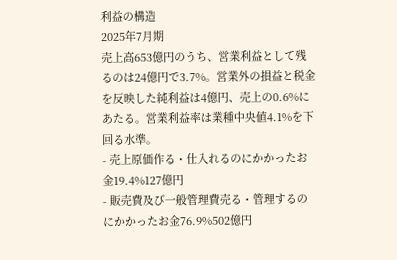利益の構造
2025年7月期
売上高653億円のうち、営業利益として残るのは24億円で3.7%。営業外の損益と税金を反映した純利益は4億円、売上の0.6%にあたる。営業利益率は業種中央値4.1%を下回る水準。
- 売上原価作る・仕入れるのにかかったお金19.4%127億円
- 販売費及び一般管理費売る・管理するのにかかったお金76.9%502億円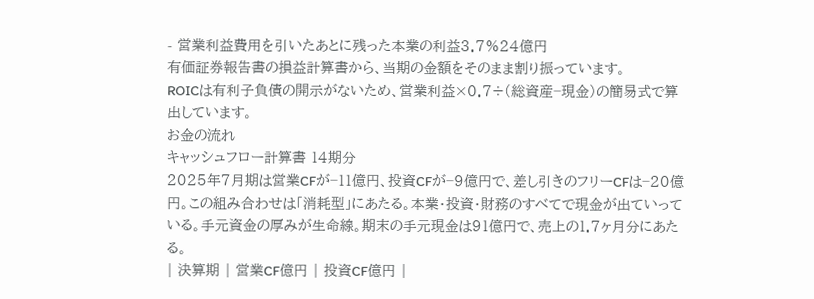- 営業利益費用を引いたあとに残った本業の利益3.7%24億円
有価証券報告書の損益計算書から、当期の金額をそのまま割り振っています。
ROICは有利子負債の開示がないため、営業利益×0.7÷(総資産−現金)の簡易式で算出しています。
お金の流れ
キャッシュフロー計算書 14期分
2025年7月期は営業CFが−11億円、投資CFが−9億円で、差し引きのフリーCFは−20億円。この組み合わせは「消耗型」にあたる。本業・投資・財務のすべてで現金が出ていっている。手元資金の厚みが生命線。期末の手元現金は91億円で、売上の1.7ヶ月分にあたる。
| 決算期 | 営業CF億円 | 投資CF億円 |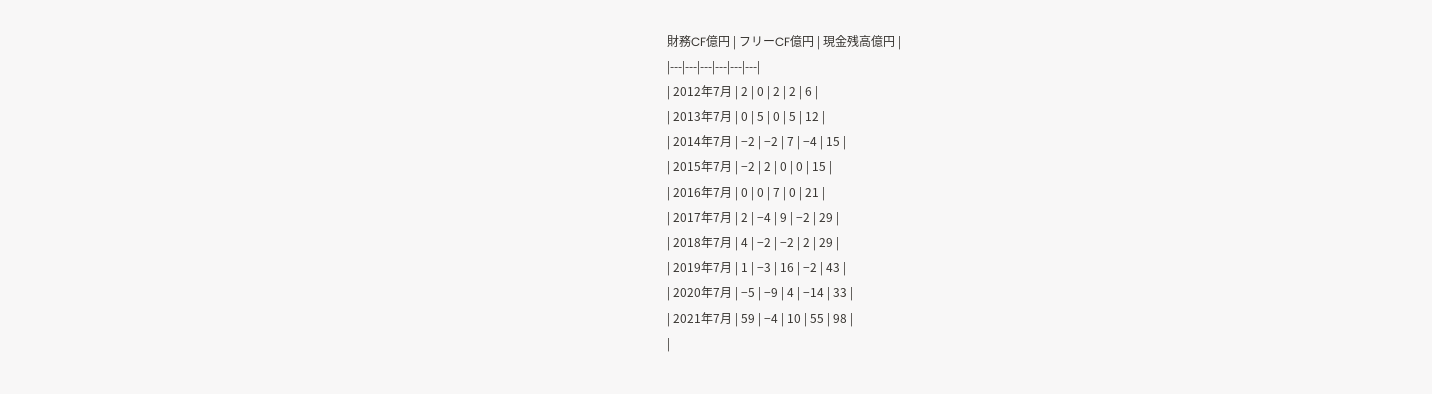財務CF億円 | フリーCF億円 | 現金残高億円 |
|---|---|---|---|---|---|
| 2012年7月 | 2 | 0 | 2 | 2 | 6 |
| 2013年7月 | 0 | 5 | 0 | 5 | 12 |
| 2014年7月 | −2 | −2 | 7 | −4 | 15 |
| 2015年7月 | −2 | 2 | 0 | 0 | 15 |
| 2016年7月 | 0 | 0 | 7 | 0 | 21 |
| 2017年7月 | 2 | −4 | 9 | −2 | 29 |
| 2018年7月 | 4 | −2 | −2 | 2 | 29 |
| 2019年7月 | 1 | −3 | 16 | −2 | 43 |
| 2020年7月 | −5 | −9 | 4 | −14 | 33 |
| 2021年7月 | 59 | −4 | 10 | 55 | 98 |
|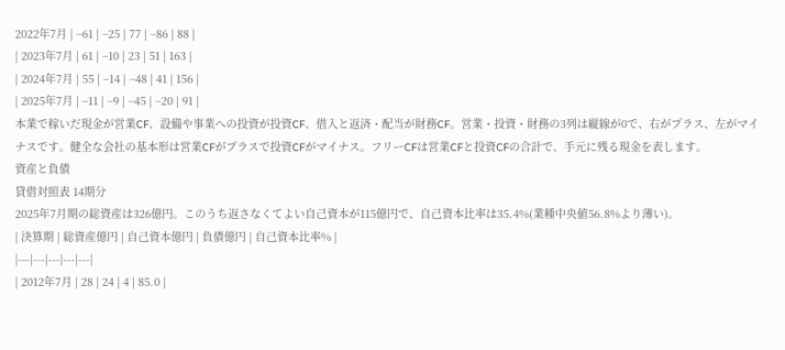2022年7月 | −61 | −25 | 77 | −86 | 88 |
| 2023年7月 | 61 | −10 | 23 | 51 | 163 |
| 2024年7月 | 55 | −14 | −48 | 41 | 156 |
| 2025年7月 | −11 | −9 | −45 | −20 | 91 |
本業で稼いだ現金が営業CF、設備や事業への投資が投資CF、借入と返済・配当が財務CF。営業・投資・財務の3列は縦線が0で、右がプラス、左がマイナスです。健全な会社の基本形は営業CFがプラスで投資CFがマイナス。フリーCFは営業CFと投資CFの合計で、手元に残る現金を表します。
資産と負債
貸借対照表 14期分
2025年7月期の総資産は326億円。このうち返さなくてよい自己資本が115億円で、自己資本比率は35.4%(業種中央値56.8%より薄い)。
| 決算期 | 総資産億円 | 自己資本億円 | 負債億円 | 自己資本比率% |
|---|---|---|---|---|
| 2012年7月 | 28 | 24 | 4 | 85.0 |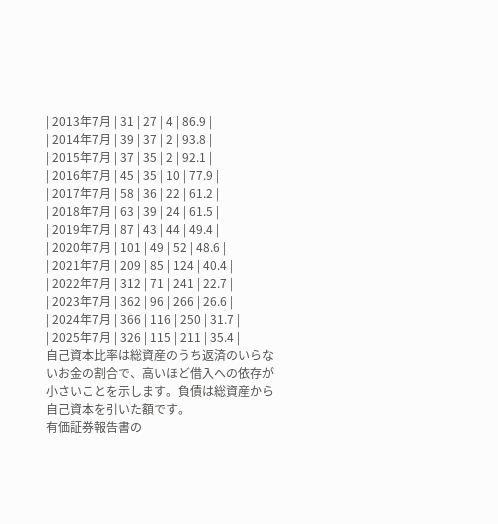| 2013年7月 | 31 | 27 | 4 | 86.9 |
| 2014年7月 | 39 | 37 | 2 | 93.8 |
| 2015年7月 | 37 | 35 | 2 | 92.1 |
| 2016年7月 | 45 | 35 | 10 | 77.9 |
| 2017年7月 | 58 | 36 | 22 | 61.2 |
| 2018年7月 | 63 | 39 | 24 | 61.5 |
| 2019年7月 | 87 | 43 | 44 | 49.4 |
| 2020年7月 | 101 | 49 | 52 | 48.6 |
| 2021年7月 | 209 | 85 | 124 | 40.4 |
| 2022年7月 | 312 | 71 | 241 | 22.7 |
| 2023年7月 | 362 | 96 | 266 | 26.6 |
| 2024年7月 | 366 | 116 | 250 | 31.7 |
| 2025年7月 | 326 | 115 | 211 | 35.4 |
自己資本比率は総資産のうち返済のいらないお金の割合で、高いほど借入への依存が小さいことを示します。負債は総資産から自己資本を引いた額です。
有価証券報告書の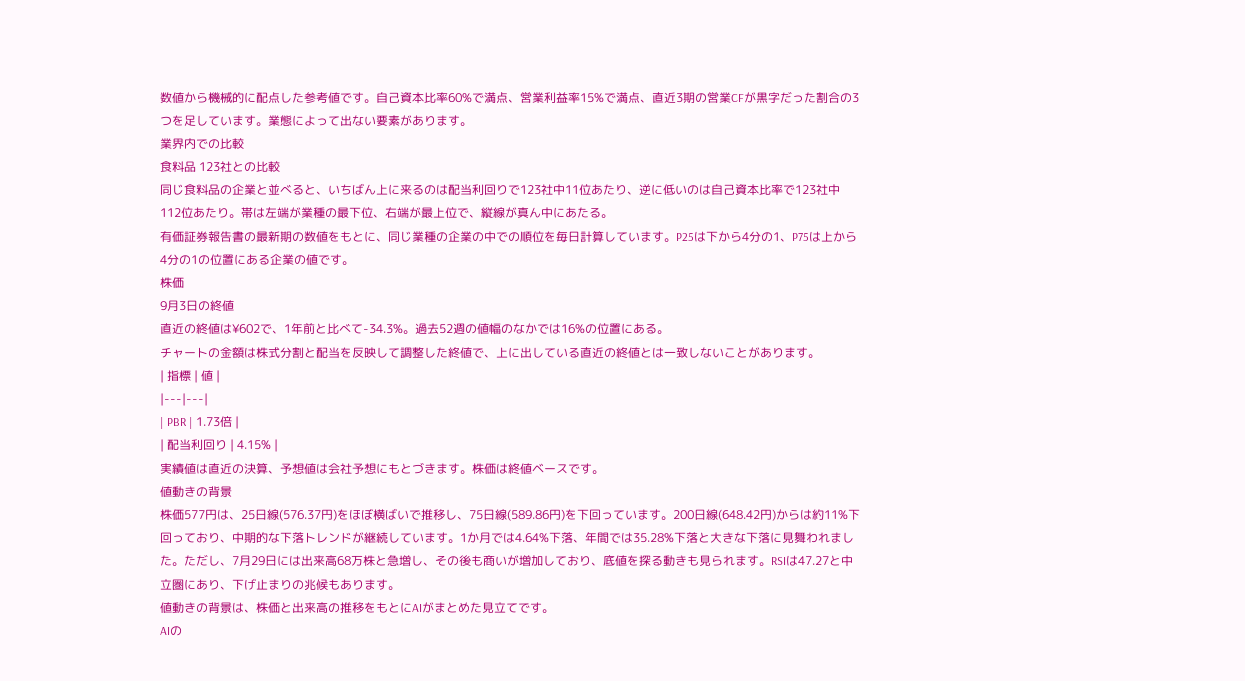数値から機械的に配点した参考値です。自己資本比率60%で満点、営業利益率15%で満点、直近3期の営業CFが黒字だった割合の3つを足しています。業態によって出ない要素があります。
業界内での比較
食料品 123社との比較
同じ食料品の企業と並べると、いちばん上に来るのは配当利回りで123社中11位あたり、逆に低いのは自己資本比率で123社中112位あたり。帯は左端が業種の最下位、右端が最上位で、縦線が真ん中にあたる。
有価証券報告書の最新期の数値をもとに、同じ業種の企業の中での順位を毎日計算しています。P25は下から4分の1、P75は上から4分の1の位置にある企業の値です。
株価
9月3日の終値
直近の終値は¥602で、1年前と比べて-34.3%。過去52週の値幅のなかでは16%の位置にある。
チャートの金額は株式分割と配当を反映して調整した終値で、上に出している直近の終値とは一致しないことがあります。
| 指標 | 値 |
|---|---|
| PBR | 1.73倍 |
| 配当利回り | 4.15% |
実績値は直近の決算、予想値は会社予想にもとづきます。株価は終値ベースです。
値動きの背景
株価577円は、25日線(576.37円)をほぼ横ばいで推移し、75日線(589.86円)を下回っています。200日線(648.42円)からは約11%下回っており、中期的な下落トレンドが継続しています。1か月では4.64%下落、年間では35.28%下落と大きな下落に見舞われました。ただし、7月29日には出来高68万株と急増し、その後も商いが増加しており、底値を探る動きも見られます。RSIは47.27と中立圏にあり、下げ止まりの兆候もあります。
値動きの背景は、株価と出来高の推移をもとにAIがまとめた見立てです。
AIの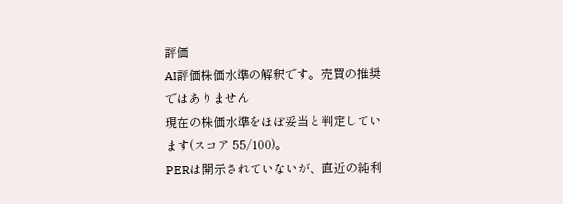評価
AI評価株価水準の解釈です。売買の推奨ではありません
現在の株価水準をほぼ妥当と判定しています(スコア 55/100)。
PERは開示されていないが、直近の純利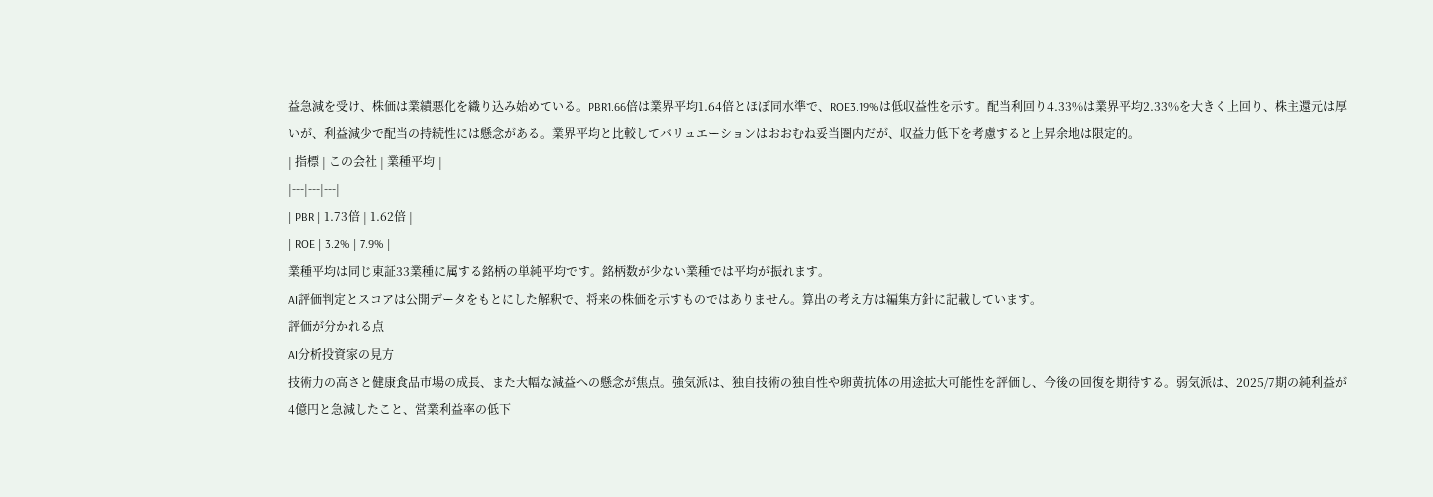益急減を受け、株価は業績悪化を織り込み始めている。PBR1.66倍は業界平均1.64倍とほぼ同水準で、ROE3.19%は低収益性を示す。配当利回り4.33%は業界平均2.33%を大きく上回り、株主還元は厚いが、利益減少で配当の持続性には懸念がある。業界平均と比較してバリュエーションはおおむね妥当圏内だが、収益力低下を考慮すると上昇余地は限定的。
| 指標 | この会社 | 業種平均 |
|---|---|---|
| PBR | 1.73倍 | 1.62倍 |
| ROE | 3.2% | 7.9% |
業種平均は同じ東証33業種に属する銘柄の単純平均です。銘柄数が少ない業種では平均が振れます。
AI評価判定とスコアは公開データをもとにした解釈で、将来の株価を示すものではありません。算出の考え方は編集方針に記載しています。
評価が分かれる点
AI分析投資家の見方
技術力の高さと健康食品市場の成長、また大幅な減益への懸念が焦点。強気派は、独自技術の独自性や卵黄抗体の用途拡大可能性を評価し、今後の回復を期待する。弱気派は、2025/7期の純利益が4億円と急減したこと、営業利益率の低下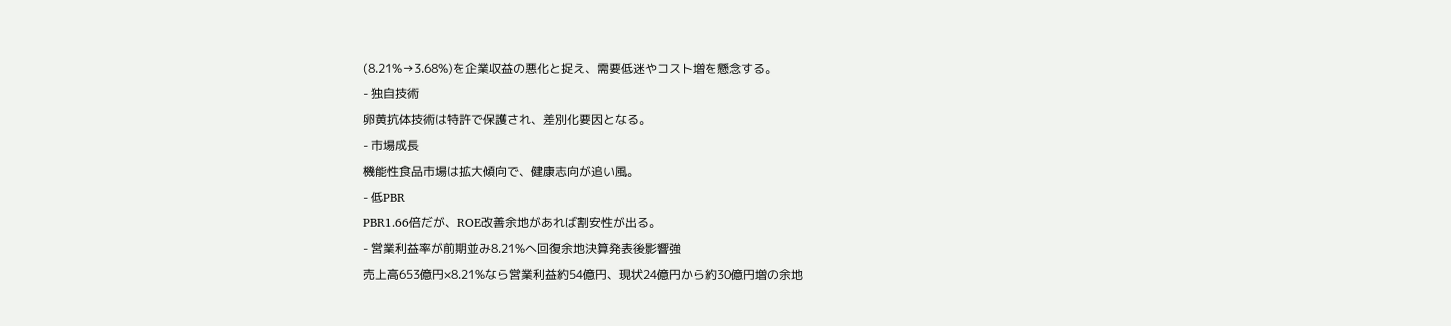(8.21%→3.68%)を企業収益の悪化と捉え、需要低迷やコスト増を懸念する。
- 独自技術
卵黄抗体技術は特許で保護され、差別化要因となる。
- 市場成長
機能性食品市場は拡大傾向で、健康志向が追い風。
- 低PBR
PBR1.66倍だが、ROE改善余地があれば割安性が出る。
- 営業利益率が前期並み8.21%へ回復余地決算発表後影響強
売上高653億円×8.21%なら営業利益約54億円、現状24億円から約30億円増の余地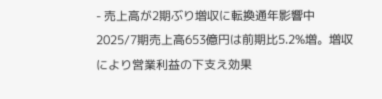- 売上高が2期ぶり増収に転換通年影響中
2025/7期売上高653億円は前期比5.2%増。増収により営業利益の下支え効果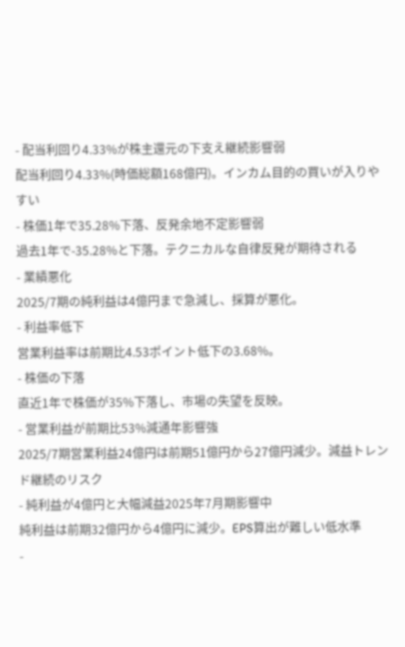- 配当利回り4.33%が株主還元の下支え継続影響弱
配当利回り4.33%(時価総額168億円)。インカム目的の買いが入りやすい
- 株価1年で35.28%下落、反発余地不定影響弱
過去1年で-35.28%と下落。テクニカルな自律反発が期待される
- 業績悪化
2025/7期の純利益は4億円まで急減し、採算が悪化。
- 利益率低下
営業利益率は前期比4.53ポイント低下の3.68%。
- 株価の下落
直近1年で株価が35%下落し、市場の失望を反映。
- 営業利益が前期比53%減通年影響強
2025/7期営業利益24億円は前期51億円から27億円減少。減益トレンド継続のリスク
- 純利益が4億円と大幅減益2025年7月期影響中
純利益は前期32億円から4億円に減少。EPS算出が難しい低水準
-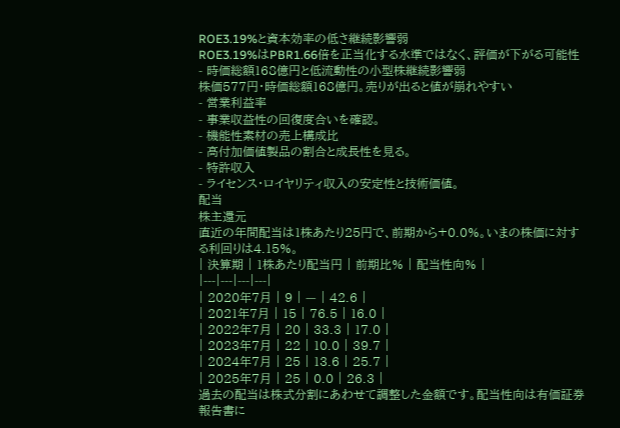ROE3.19%と資本効率の低さ継続影響弱
ROE3.19%はPBR1.66倍を正当化する水準ではなく、評価が下がる可能性
- 時価総額168億円と低流動性の小型株継続影響弱
株価577円・時価総額168億円。売りが出ると値が崩れやすい
- 営業利益率
- 事業収益性の回復度合いを確認。
- 機能性素材の売上構成比
- 高付加価値製品の割合と成長性を見る。
- 特許収入
- ライセンス・ロイヤリティ収入の安定性と技術価値。
配当
株主還元
直近の年間配当は1株あたり25円で、前期から+0.0%。いまの株価に対する利回りは4.15%。
| 決算期 | 1株あたり配当円 | 前期比% | 配当性向% |
|---|---|---|---|
| 2020年7月 | 9 | — | 42.6 |
| 2021年7月 | 15 | 76.5 | 16.0 |
| 2022年7月 | 20 | 33.3 | 17.0 |
| 2023年7月 | 22 | 10.0 | 39.7 |
| 2024年7月 | 25 | 13.6 | 25.7 |
| 2025年7月 | 25 | 0.0 | 26.3 |
過去の配当は株式分割にあわせて調整した金額です。配当性向は有価証券報告書に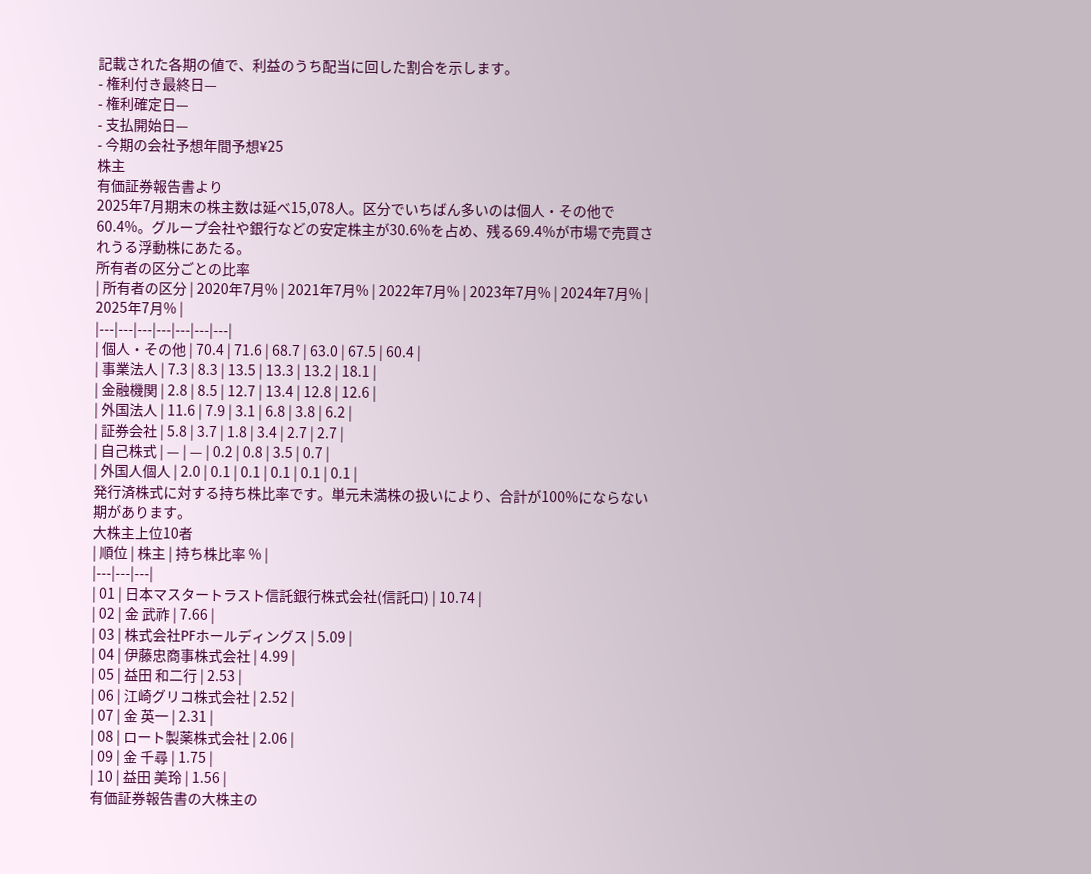記載された各期の値で、利益のうち配当に回した割合を示します。
- 権利付き最終日—
- 権利確定日—
- 支払開始日—
- 今期の会社予想年間予想¥25
株主
有価証券報告書より
2025年7月期末の株主数は延べ15,078人。区分でいちばん多いのは個人・その他で60.4%。グループ会社や銀行などの安定株主が30.6%を占め、残る69.4%が市場で売買されうる浮動株にあたる。
所有者の区分ごとの比率
| 所有者の区分 | 2020年7月% | 2021年7月% | 2022年7月% | 2023年7月% | 2024年7月% | 2025年7月% |
|---|---|---|---|---|---|---|
| 個人・その他 | 70.4 | 71.6 | 68.7 | 63.0 | 67.5 | 60.4 |
| 事業法人 | 7.3 | 8.3 | 13.5 | 13.3 | 13.2 | 18.1 |
| 金融機関 | 2.8 | 8.5 | 12.7 | 13.4 | 12.8 | 12.6 |
| 外国法人 | 11.6 | 7.9 | 3.1 | 6.8 | 3.8 | 6.2 |
| 証券会社 | 5.8 | 3.7 | 1.8 | 3.4 | 2.7 | 2.7 |
| 自己株式 | — | — | 0.2 | 0.8 | 3.5 | 0.7 |
| 外国人個人 | 2.0 | 0.1 | 0.1 | 0.1 | 0.1 | 0.1 |
発行済株式に対する持ち株比率です。単元未満株の扱いにより、合計が100%にならない期があります。
大株主上位10者
| 順位 | 株主 | 持ち株比率 % |
|---|---|---|
| 01 | 日本マスタートラスト信託銀行株式会社(信託口) | 10.74 |
| 02 | 金 武祚 | 7.66 |
| 03 | 株式会社PFホールディングス | 5.09 |
| 04 | 伊藤忠商事株式会社 | 4.99 |
| 05 | 益田 和二行 | 2.53 |
| 06 | 江崎グリコ株式会社 | 2.52 |
| 07 | 金 英一 | 2.31 |
| 08 | ロート製薬株式会社 | 2.06 |
| 09 | 金 千尋 | 1.75 |
| 10 | 益田 美玲 | 1.56 |
有価証券報告書の大株主の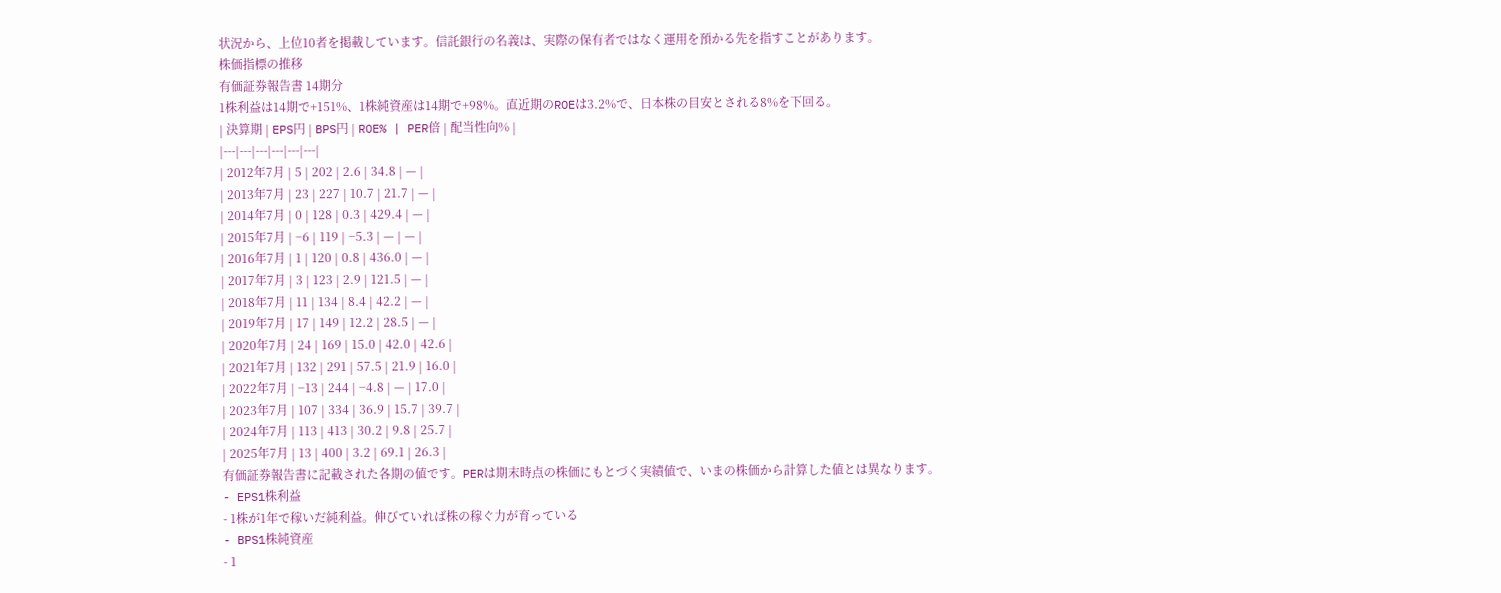状況から、上位10者を掲載しています。信託銀行の名義は、実際の保有者ではなく運用を預かる先を指すことがあります。
株価指標の推移
有価証券報告書 14期分
1株利益は14期で+151%、1株純資産は14期で+98%。直近期のROEは3.2%で、日本株の目安とされる8%を下回る。
| 決算期 | EPS円 | BPS円 | ROE% | PER倍 | 配当性向% |
|---|---|---|---|---|---|
| 2012年7月 | 5 | 202 | 2.6 | 34.8 | — |
| 2013年7月 | 23 | 227 | 10.7 | 21.7 | — |
| 2014年7月 | 0 | 128 | 0.3 | 429.4 | — |
| 2015年7月 | −6 | 119 | −5.3 | — | — |
| 2016年7月 | 1 | 120 | 0.8 | 436.0 | — |
| 2017年7月 | 3 | 123 | 2.9 | 121.5 | — |
| 2018年7月 | 11 | 134 | 8.4 | 42.2 | — |
| 2019年7月 | 17 | 149 | 12.2 | 28.5 | — |
| 2020年7月 | 24 | 169 | 15.0 | 42.0 | 42.6 |
| 2021年7月 | 132 | 291 | 57.5 | 21.9 | 16.0 |
| 2022年7月 | −13 | 244 | −4.8 | — | 17.0 |
| 2023年7月 | 107 | 334 | 36.9 | 15.7 | 39.7 |
| 2024年7月 | 113 | 413 | 30.2 | 9.8 | 25.7 |
| 2025年7月 | 13 | 400 | 3.2 | 69.1 | 26.3 |
有価証券報告書に記載された各期の値です。PERは期末時点の株価にもとづく実績値で、いまの株価から計算した値とは異なります。
- EPS1株利益
- 1株が1年で稼いだ純利益。伸びていれば株の稼ぐ力が育っている
- BPS1株純資産
- 1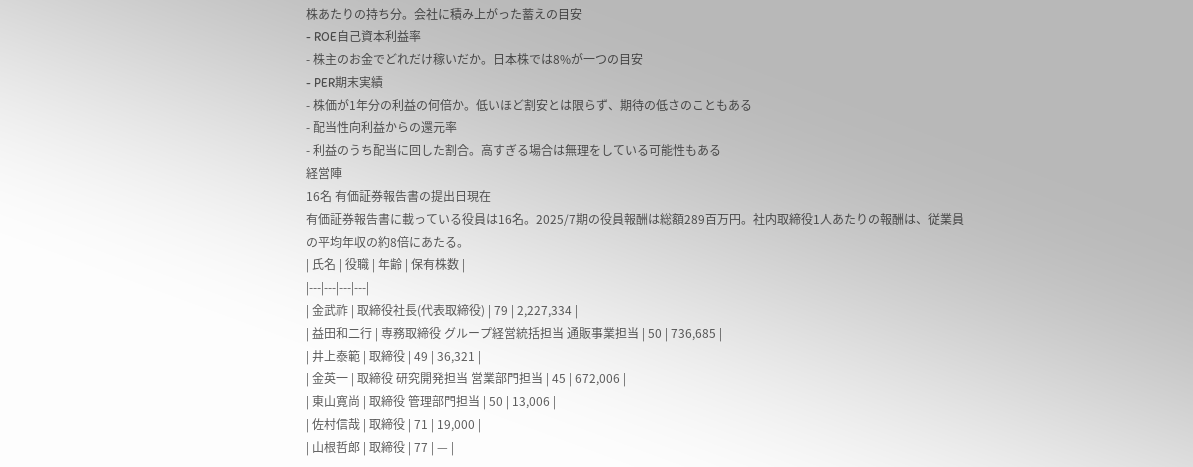株あたりの持ち分。会社に積み上がった蓄えの目安
- ROE自己資本利益率
- 株主のお金でどれだけ稼いだか。日本株では8%が一つの目安
- PER期末実績
- 株価が1年分の利益の何倍か。低いほど割安とは限らず、期待の低さのこともある
- 配当性向利益からの還元率
- 利益のうち配当に回した割合。高すぎる場合は無理をしている可能性もある
経営陣
16名 有価証券報告書の提出日現在
有価証券報告書に載っている役員は16名。2025/7期の役員報酬は総額289百万円。社内取締役1人あたりの報酬は、従業員の平均年収の約8倍にあたる。
| 氏名 | 役職 | 年齢 | 保有株数 |
|---|---|---|---|
| 金武祚 | 取締役社長(代表取締役) | 79 | 2,227,334 |
| 益田和二行 | 専務取締役 グループ経営統括担当 通販事業担当 | 50 | 736,685 |
| 井上泰範 | 取締役 | 49 | 36,321 |
| 金英一 | 取締役 研究開発担当 営業部門担当 | 45 | 672,006 |
| 東山寛尚 | 取締役 管理部門担当 | 50 | 13,006 |
| 佐村信哉 | 取締役 | 71 | 19,000 |
| 山根哲郎 | 取締役 | 77 | — |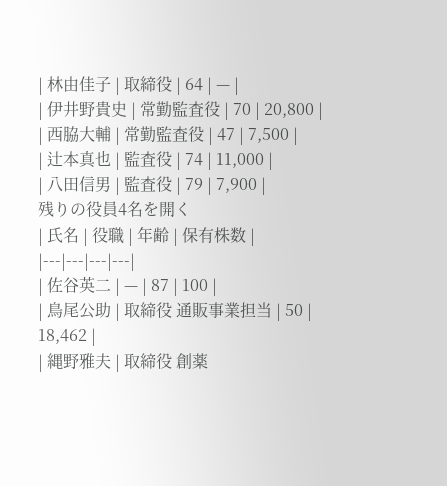| 林由佳子 | 取締役 | 64 | — |
| 伊井野貴史 | 常勤監査役 | 70 | 20,800 |
| 西脇大輔 | 常勤監査役 | 47 | 7,500 |
| 辻本真也 | 監査役 | 74 | 11,000 |
| 八田信男 | 監査役 | 79 | 7,900 |
残りの役員4名を開く
| 氏名 | 役職 | 年齢 | 保有株数 |
|---|---|---|---|
| 佐谷英二 | — | 87 | 100 |
| 鳥尾公助 | 取締役 通販事業担当 | 50 | 18,462 |
| 縄野雅夫 | 取締役 創薬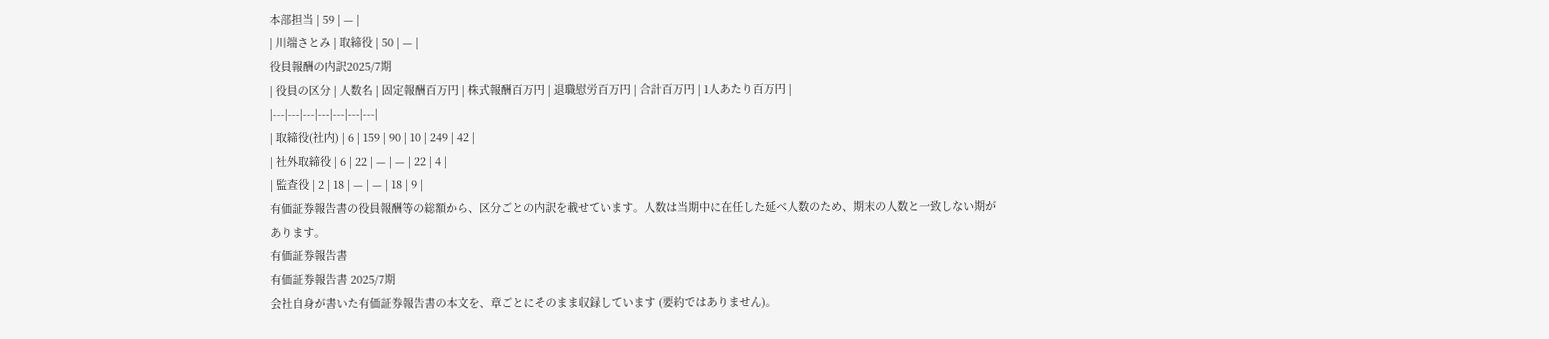本部担当 | 59 | — |
| 川端さとみ | 取締役 | 50 | — |
役員報酬の内訳2025/7期
| 役員の区分 | 人数名 | 固定報酬百万円 | 株式報酬百万円 | 退職慰労百万円 | 合計百万円 | 1人あたり百万円 |
|---|---|---|---|---|---|---|
| 取締役(社内) | 6 | 159 | 90 | 10 | 249 | 42 |
| 社外取締役 | 6 | 22 | — | — | 22 | 4 |
| 監査役 | 2 | 18 | — | — | 18 | 9 |
有価証券報告書の役員報酬等の総額から、区分ごとの内訳を載せています。人数は当期中に在任した延べ人数のため、期末の人数と一致しない期があります。
有価証券報告書
有価証券報告書 2025/7期
会社自身が書いた有価証券報告書の本文を、章ごとにそのまま収録しています (要約ではありません)。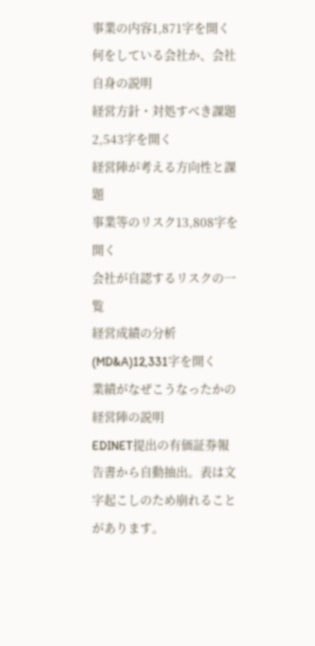事業の内容1,871字を開く
何をしている会社か、会社自身の説明
経営方針・対処すべき課題2,543字を開く
経営陣が考える方向性と課題
事業等のリスク13,808字を開く
会社が自認するリスクの一覧
経営成績の分析 (MD&A)12,331字を開く
業績がなぜこうなったかの経営陣の説明
EDINET提出の有価証券報告書から自動抽出。表は文字起こしのため崩れることがあります。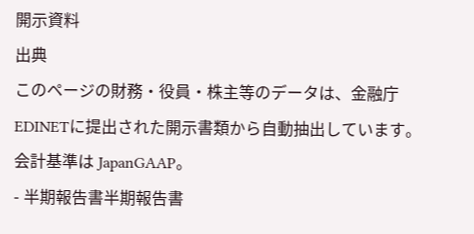開示資料
出典
このページの財務・役員・株主等のデータは、金融庁EDINETに提出された開示書類から自動抽出しています。会計基準は JapanGAAP。
- 半期報告書半期報告書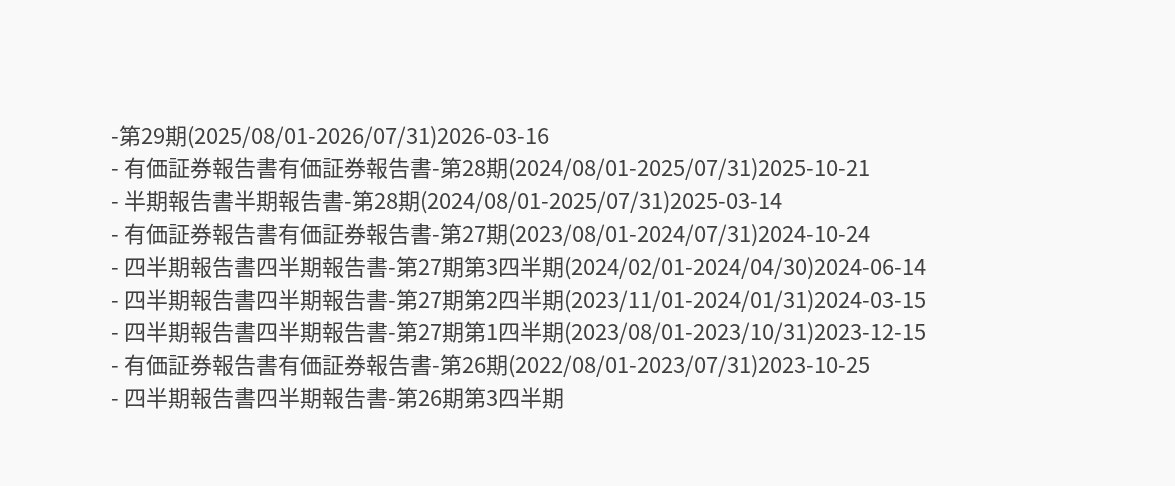-第29期(2025/08/01-2026/07/31)2026-03-16
- 有価証券報告書有価証券報告書-第28期(2024/08/01-2025/07/31)2025-10-21
- 半期報告書半期報告書-第28期(2024/08/01-2025/07/31)2025-03-14
- 有価証券報告書有価証券報告書-第27期(2023/08/01-2024/07/31)2024-10-24
- 四半期報告書四半期報告書-第27期第3四半期(2024/02/01-2024/04/30)2024-06-14
- 四半期報告書四半期報告書-第27期第2四半期(2023/11/01-2024/01/31)2024-03-15
- 四半期報告書四半期報告書-第27期第1四半期(2023/08/01-2023/10/31)2023-12-15
- 有価証券報告書有価証券報告書-第26期(2022/08/01-2023/07/31)2023-10-25
- 四半期報告書四半期報告書-第26期第3四半期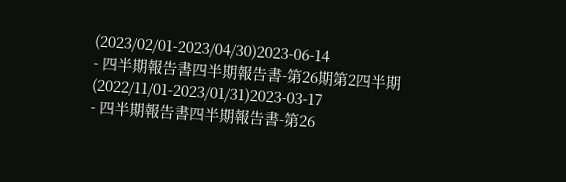(2023/02/01-2023/04/30)2023-06-14
- 四半期報告書四半期報告書-第26期第2四半期(2022/11/01-2023/01/31)2023-03-17
- 四半期報告書四半期報告書-第26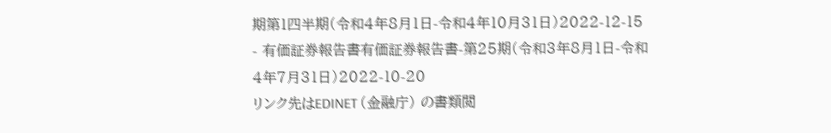期第1四半期(令和4年8月1日-令和4年10月31日)2022-12-15
- 有価証券報告書有価証券報告書-第25期(令和3年8月1日-令和4年7月31日)2022-10-20
リンク先はEDINET (金融庁) の書類閲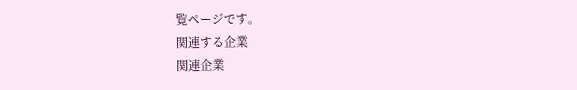覧ページです。
関連する企業
関連企業